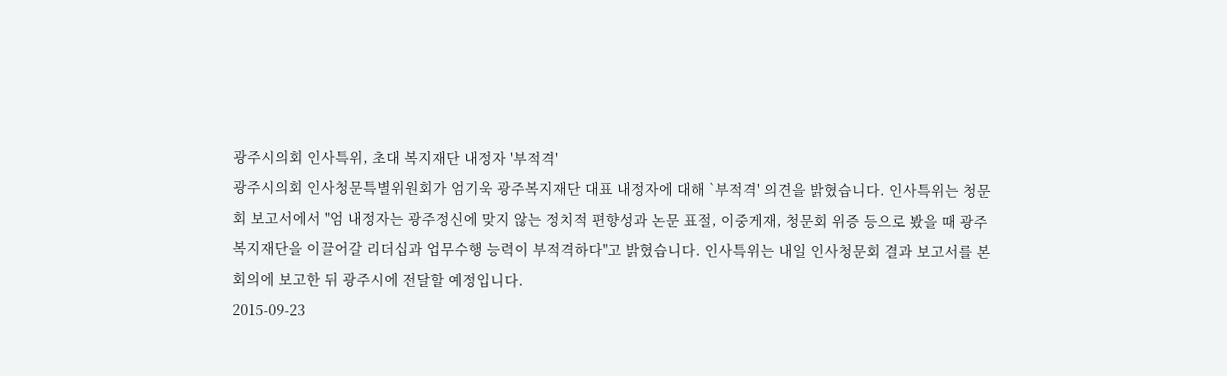광주시의회 인사특위, 초대 복지재단 내정자 '부적격'
광주시의회 인사청문특별위원회가 엄기욱 광주복지재단 대표 내정자에 대해 `부적격' 의견을 밝혔습니다. 인사특위는 청문회 보고서에서 "엄 내정자는 광주정신에 맞지 않는 정치적 편향성과 논문 표절, 이중게재, 청문회 위증 등으로 봤을 때 광주복지재단을 이끌어갈 리더십과 업무수행 능력이 부적격하다"고 밝혔습니다. 인사특위는 내일 인사청문회 결과 보고서를 본회의에 보고한 뒤 광주시에 전달할 예정입니다.
2015-09-23